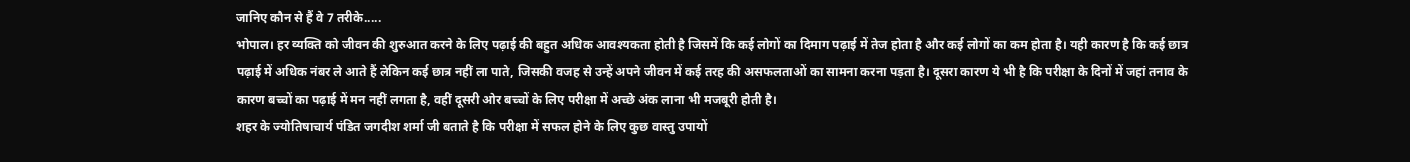जानिए कौन से हैं वे 7 तरीके.....
भोपाल। हर व्यक्ति को जीवन की शुरुआत करने के लिए पढ़ाई की बहुत अधिक आवश्यकता होती है जिसमें कि कई लोगों का दिमाग पढ़ाई में तेज होता है और कई लोगों का कम होता है। यही कारण है कि कई छात्र पढ़ाई में अधिक नंबर ले आते हैं लेकिन कई छात्र नहीं ला पाते, जिसकी वजह से उन्हें अपने जीवन में कई तरह की असफलताओं का सामना करना पड़ता है। दूसरा कारण ये भी है कि परीक्षा के दिनों में जहां तनाव के कारण बच्चों का पढ़ाई में मन नहीं लगता है, वहीं दूसरी ओर बच्चों के लिए परीक्षा में अच्छे अंक लाना भी मजबूरी होती है।
शहर के ज्योतिषाचार्य पंडित जगदीश शर्मा जी बताते है कि परीक्षा में सफल होने के लिए कुछ वास्तु उपायों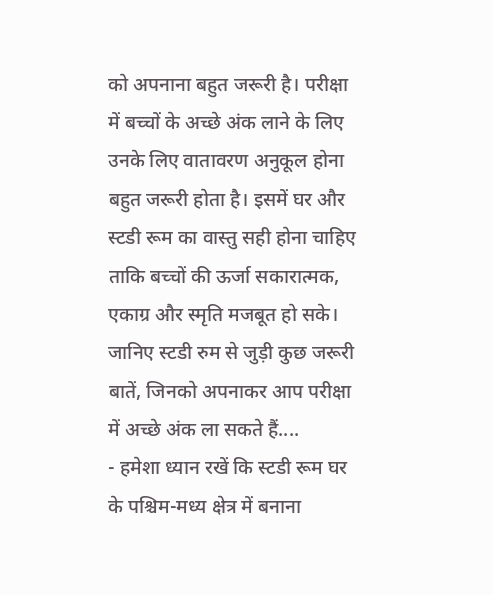को अपनाना बहुत जरूरी है। परीक्षा में बच्चों के अच्छे अंक लाने के लिए उनके लिए वातावरण अनुकूल होना बहुत जरूरी होता है। इसमें घर और स्टडी रूम का वास्तु सही होना चाहिए ताकि बच्चों की ऊर्जा सकारात्मक, एकाग्र और स्मृति मजबूत हो सके। जानिए स्टडी रुम से जुड़ी कुछ जरूरी बातें, जिनको अपनाकर आप परीक्षा में अच्छे अंक ला सकते हैं....
- हमेशा ध्यान रखें कि स्टडी रूम घर के पश्चिम-मध्य क्षेत्र में बनाना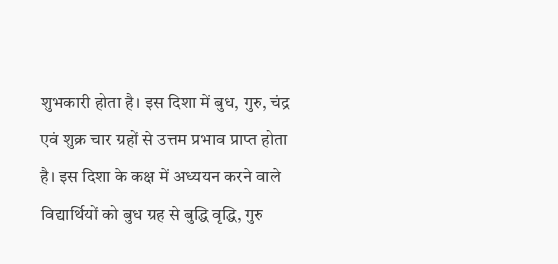शुभकारी होता है। इस दिशा में बुध, गुरु, चंद्र एवं शुक्र चार ग्रहों से उत्तम प्रभाव प्राप्त होता है। इस दिशा के कक्ष में अध्ययन करने वाले विद्यार्थियों को बुध ग्रह से बुद्धि वृद्धि, गुरु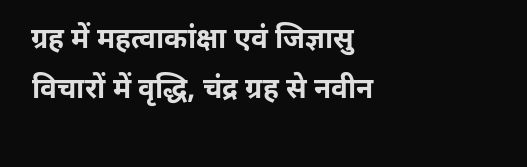ग्रह में महत्वाकांक्षा एवं जिज्ञासु विचारों में वृद्धि, चंद्र ग्रह से नवीन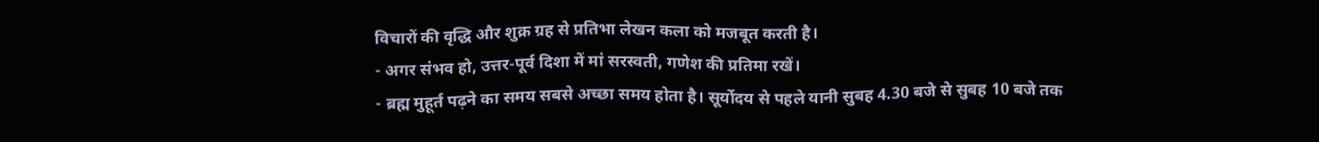विचारों की वृद्धि और शुक्र ग्रह से प्रतिभा लेखन कला को मजबूत करती है।
- अगर संभव हो, उत्तर-पूर्व दिशा में मां सरस्वती, गणेश की प्रतिमा रखें।
- ब्रह्म मुहूर्त पढ़ने का समय सबसे अच्छा समय होता है। सूर्योदय से पहले यानी सुबह 4.30 बजे से सुबह 10 बजे तक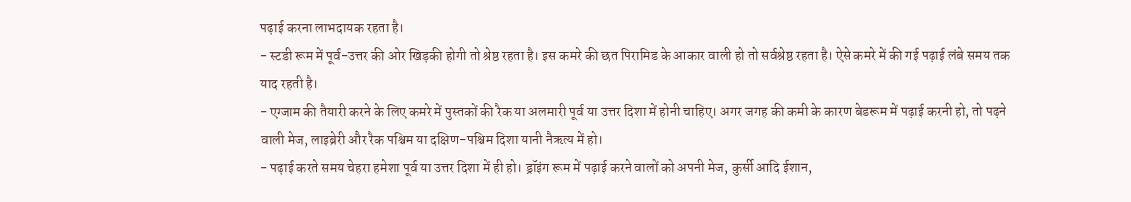पढ़ाई करना लाभदायक रहता है।
- स्टडी रूम में पूर्व-उत्तर की ओर खिड़की होगी तो श्रेष्ठ रहता है। इस कमरे की छत पिरामिड के आकार वाली हो तो सर्वश्रेष्ठ रहता है। ऐसे कमरे में की गई पढ़ाई लंबे समय तक याद रहती है।
- एग्जाम की तैयारी करने के लिए कमरे में पुस्तकों की रैक या अलमारी पूर्व या उत्तर दिशा में होनी चाहिए। अगर जगह की कमी के कारण बेडरूम में पढ़ाई करनी हो, तो पढ़ने वाली मेज, लाइब्रेरी और रैक पश्चिम या दक्षिण-पश्चिम दिशा यानी नैऋत्य में हो।
- पढ़ाई करते समय चेहरा हमेशा पूर्व या उत्तर दिशा में ही हो। ड्रॉइंग रूम में पढ़ाई करने वालों को अपनी मेज, कुर्सी आदि ईशान,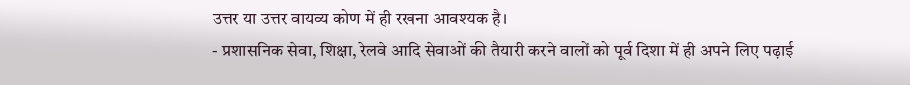उत्तर या उत्तर वायव्य कोण में ही रखना आवश्यक है।
- प्रशासनिक सेवा, शिक्षा, रेलवे आदि सेवाओं की तैयारी करने वालों को पूर्व दिशा में ही अपने लिए पढ़ाई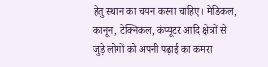हेतु स्थान का चयन करना चाहिए। मेडिकल, कानून, टेक्निकल, कंप्यूटर आदि क्षेत्रों से जुड़े लोगों को अपनी पढ़ाई का कमरा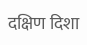दक्षिण दिशा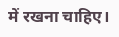में रखना चाहिए।